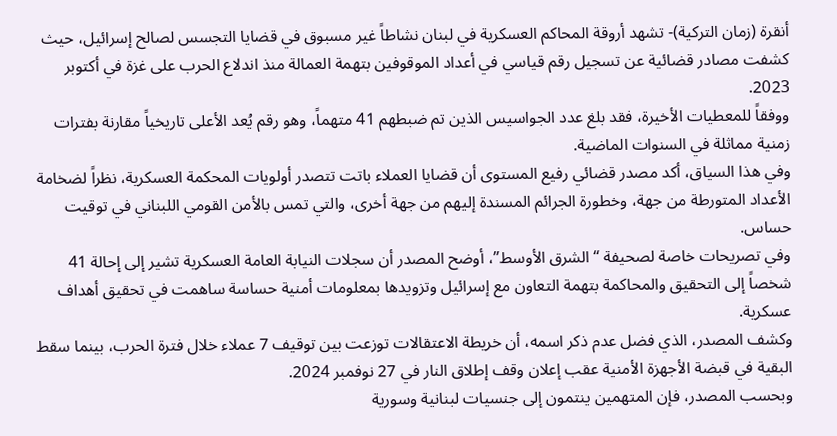أنقرة (زمان التركية)- تشهد أروقة المحاكم العسكرية في لبنان نشاطاً غير مسبوق في قضايا التجسس لصالح إسرائيل، حيث كشفت مصادر قضائية عن تسجيل رقم قياسي في أعداد الموقوفين بتهمة العمالة منذ اندلاع الحرب على غزة في أكتوبر 2023.
ووفقاً للمعطيات الأخيرة، فقد بلغ عدد الجواسيس الذين تم ضبطهم 41 متهماً، وهو رقم يُعد الأعلى تاريخياً مقارنة بفترات زمنية مماثلة في السنوات الماضية.
وفي هذا السياق، أكد مصدر قضائي رفيع المستوى أن قضايا العملاء باتت تتصدر أولويات المحكمة العسكرية، نظراً لضخامة الأعداد المتورطة من جهة، وخطورة الجرائم المسندة إليهم من جهة أخرى، والتي تمس بالأمن القومي اللبناني في توقيت حساس.
وفي تصريحات خاصة لصحيفة “الشرق الأوسط”، أوضح المصدر أن سجلات النيابة العامة العسكرية تشير إلى إحالة 41 شخصاً إلى التحقيق والمحاكمة بتهمة التعاون مع إسرائيل وتزويدها بمعلومات أمنية حساسة ساهمت في تحقيق أهداف عسكرية.
وكشف المصدر، الذي فضل عدم ذكر اسمه، أن خريطة الاعتقالات توزعت بين توقيف 7 عملاء خلال فترة الحرب، بينما سقط البقية في قبضة الأجهزة الأمنية عقب إعلان وقف إطلاق النار في 27 نوفمبر 2024.
وبحسب المصدر، فإن المتهمين ينتمون إلى جنسيات لبنانية وسورية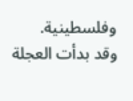وفلسطينية.
وقد بدأت العجلة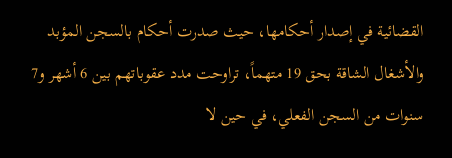القضائية في إصدار أحكامها، حيث صدرت أحكام بالسجن المؤبد والأشغال الشاقة بحق 19 متهماً، تراوحت مدد عقوباتهم بين 6 أشهر و7 سنوات من السجن الفعلي، في حين لا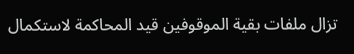تزال ملفات بقية الموقوفين قيد المحاكمة لاستكمال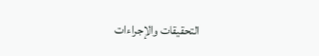التحقيقات والإجراءات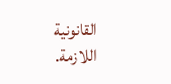القانونية اللازمة.